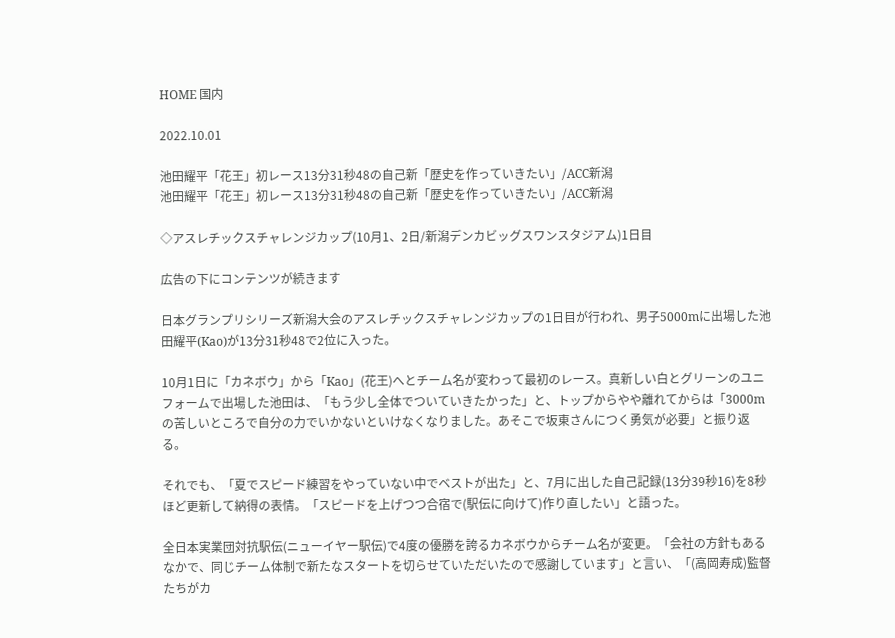HOME 国内

2022.10.01

池田耀平「花王」初レース13分31秒48の自己新「歴史を作っていきたい」/ACC新潟
池田耀平「花王」初レース13分31秒48の自己新「歴史を作っていきたい」/ACC新潟

◇アスレチックスチャレンジカップ(10月1、2日/新潟デンカビッグスワンスタジアム)1日目

広告の下にコンテンツが続きます

日本グランプリシリーズ新潟大会のアスレチックスチャレンジカップの1日目が行われ、男子5000mに出場した池田耀平(Kao)が13分31秒48で2位に入った。

10月1日に「カネボウ」から「Kao」(花王)へとチーム名が変わって最初のレース。真新しい白とグリーンのユニフォームで出場した池田は、「もう少し全体でついていきたかった」と、トップからやや離れてからは「3000mの苦しいところで自分の力でいかないといけなくなりました。あそこで坂東さんにつく勇気が必要」と振り返る。

それでも、「夏でスピード練習をやっていない中でベストが出た」と、7月に出した自己記録(13分39秒16)を8秒ほど更新して納得の表情。「スピードを上げつつ合宿で(駅伝に向けて)作り直したい」と語った。

全日本実業団対抗駅伝(ニューイヤー駅伝)で4度の優勝を誇るカネボウからチーム名が変更。「会社の方針もあるなかで、同じチーム体制で新たなスタートを切らせていただいたので感謝しています」と言い、「(高岡寿成)監督たちがカ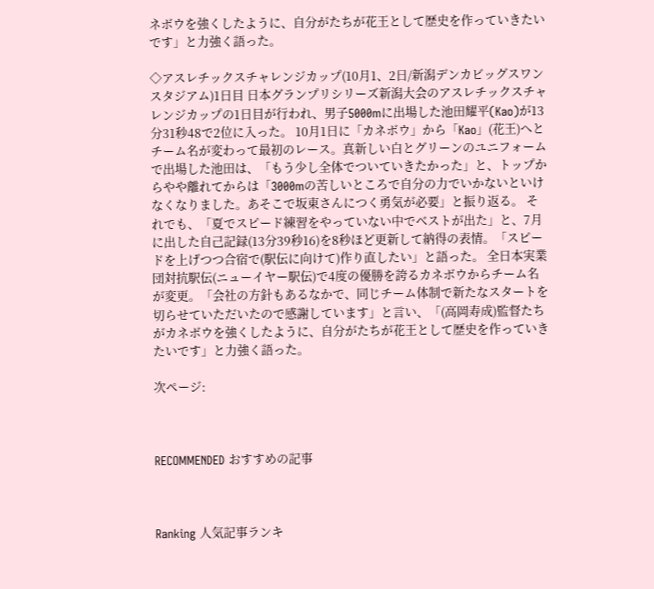ネボウを強くしたように、自分がたちが花王として歴史を作っていきたいです」と力強く語った。

◇アスレチックスチャレンジカップ(10月1、2日/新潟デンカビッグスワンスタジアム)1日目 日本グランプリシリーズ新潟大会のアスレチックスチャレンジカップの1日目が行われ、男子5000mに出場した池田耀平(Kao)が13分31秒48で2位に入った。 10月1日に「カネボウ」から「Kao」(花王)へとチーム名が変わって最初のレース。真新しい白とグリーンのユニフォームで出場した池田は、「もう少し全体でついていきたかった」と、トップからやや離れてからは「3000mの苦しいところで自分の力でいかないといけなくなりました。あそこで坂東さんにつく勇気が必要」と振り返る。 それでも、「夏でスピード練習をやっていない中でベストが出た」と、7月に出した自己記録(13分39秒16)を8秒ほど更新して納得の表情。「スピードを上げつつ合宿で(駅伝に向けて)作り直したい」と語った。 全日本実業団対抗駅伝(ニューイヤー駅伝)で4度の優勝を誇るカネボウからチーム名が変更。「会社の方針もあるなかで、同じチーム体制で新たなスタートを切らせていただいたので感謝しています」と言い、「(高岡寿成)監督たちがカネボウを強くしたように、自分がたちが花王として歴史を作っていきたいです」と力強く語った。

次ページ:



RECOMMENDED おすすめの記事



Ranking 人気記事ランキ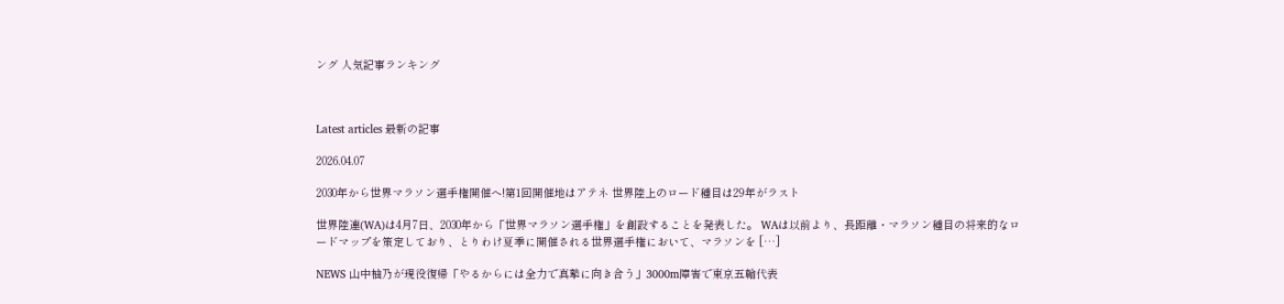ング 人気記事ランキング



Latest articles 最新の記事

2026.04.07

2030年から世界マラソン選手権開催へ!第1回開催地はアテネ 世界陸上のロード種目は29年がラスト

世界陸連(WA)は4月7日、2030年から「世界マラソン選手権」を創設することを発表した。 WAは以前より、長距離・マラソン種目の将来的なロードマップを策定しており、とりわけ夏季に開催される世界選手権において、マラソンを […]

NEWS 山中柚乃が現役復帰「やるからには全力で真摯に向き合う」3000m障害で東京五輪代表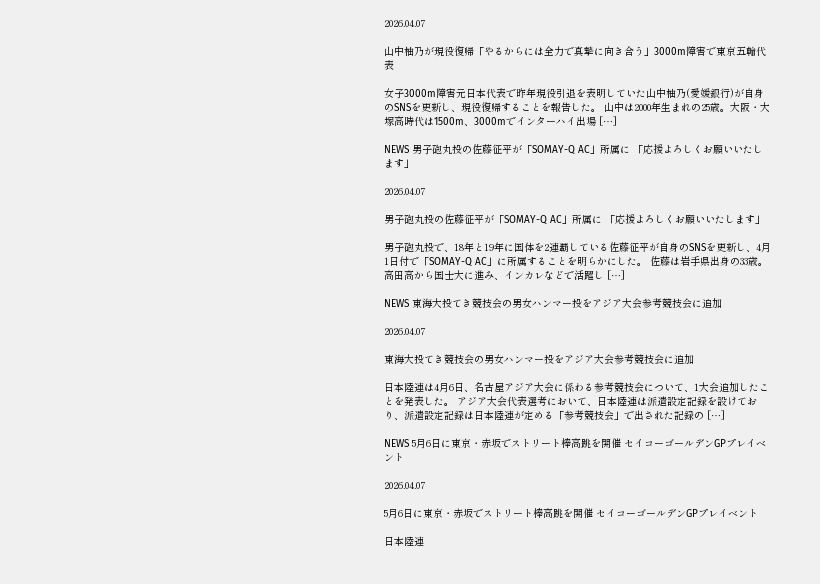2026.04.07

山中柚乃が現役復帰「やるからには全力で真摯に向き合う」3000m障害で東京五輪代表

女子3000m障害元日本代表で昨年現役引退を表明していた山中柚乃(愛媛銀行)が自身のSNSを更新し、現役復帰することを報告した。 山中は2000年生まれの25歳。大阪・大塚高時代は1500m、3000mでインターハイ出場 […]

NEWS 男子砲丸投の佐藤征平が「SOMAY-Q AC」所属に 「応援よろしくお願いいたします」

2026.04.07

男子砲丸投の佐藤征平が「SOMAY-Q AC」所属に 「応援よろしくお願いいたします」

男子砲丸投で、18年と19年に国体を2連覇している佐藤征平が自身のSNSを更新し、4月1日付で「SOMAY-Q AC」に所属することを明らかにした。 佐藤は岩手県出身の33歳。高田高から国士大に進み、インカレなどで活躍し […]

NEWS 東海大投てき競技会の男女ハンマー投をアジア大会参考競技会に追加

2026.04.07

東海大投てき競技会の男女ハンマー投をアジア大会参考競技会に追加

日本陸連は4月6日、名古屋アジア大会に係わる参考競技会について、1大会追加したことを発表した。 アジア大会代表選考において、日本陸連は派遣設定記録を設けており、派遣設定記録は日本陸連が定める「参考競技会」で出された記録の […]

NEWS 5月6日に東京・赤坂でストリート棒高跳を開催 セイコーゴールデンGPプレイベント

2026.04.07

5月6日に東京・赤坂でストリート棒高跳を開催 セイコーゴールデンGPプレイベント

日本陸連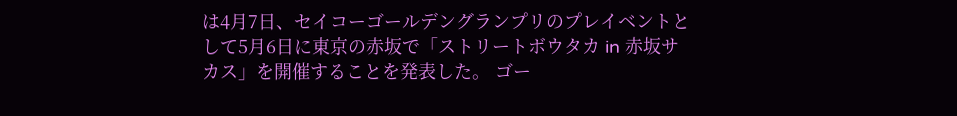は4月7日、セイコーゴールデングランプリのプレイベントとして5月6日に東京の赤坂で「ストリートボウタカ in 赤坂サカス」を開催することを発表した。 ゴー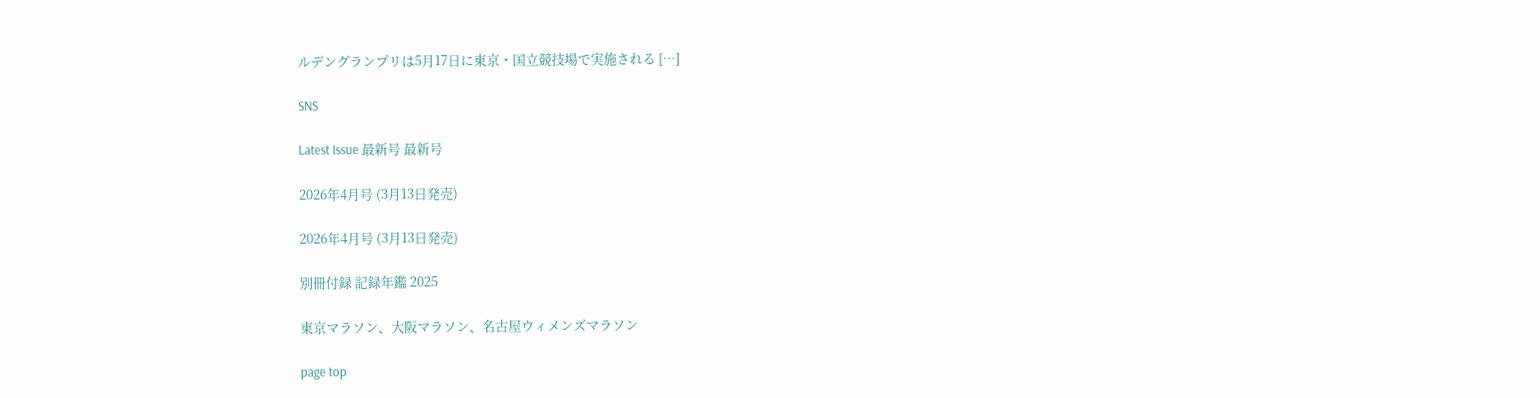ルデングランプリは5月17日に東京・国立競技場で実施される […]

SNS

Latest Issue 最新号 最新号

2026年4月号 (3月13日発売)

2026年4月号 (3月13日発売)

別冊付録 記録年鑑 2025

東京マラソン、大阪マラソン、名古屋ウィメンズマラソン

page top